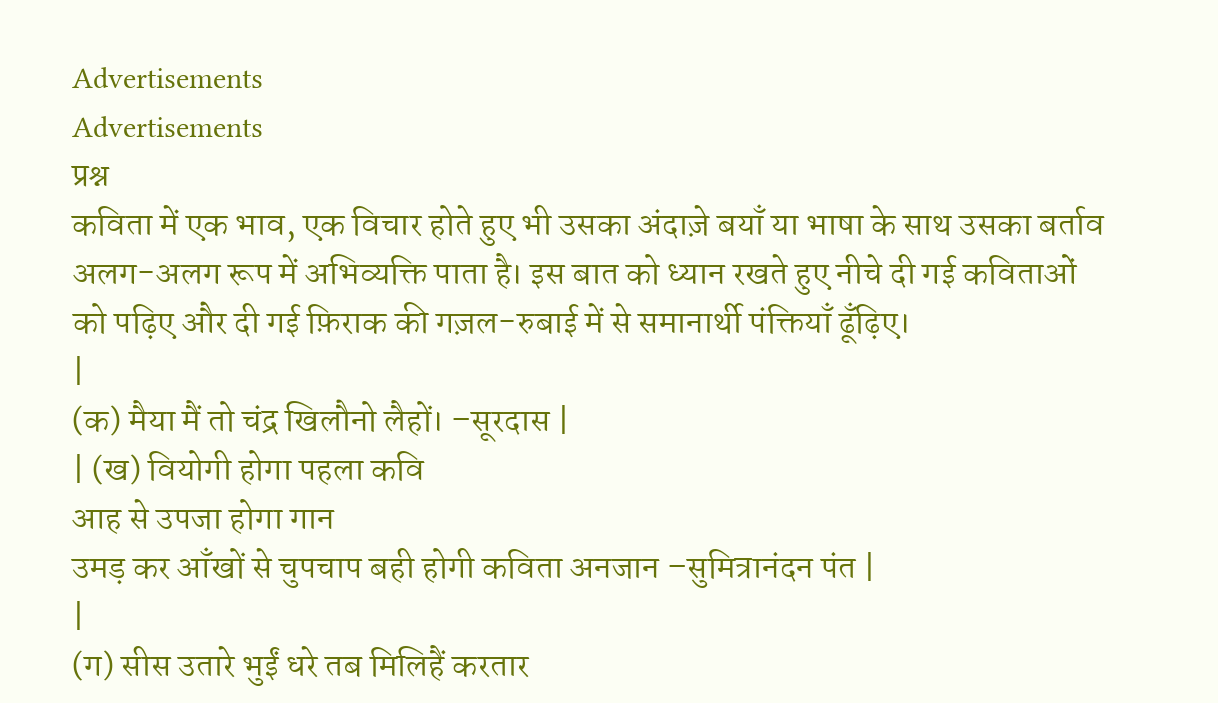Advertisements
Advertisements
प्रश्न
कविता में एक भाव, एक विचार होते हुए भी उसका अंदाज़े बयाँ या भाषा के साथ उसका बर्ताव अलग-अलग रूप में अभिव्यक्ति पाता है। इस बात को ध्यान रखते हुए नीचे दी गई कविताओं को पढ़िए और दी गई फ़िराक की गज़ल-रुबाई में से समानार्थी पंक्तियाँ ढूँढ़िए।
|
(क) मैया मैं तो चंद्र खिलौनो लैहों। –सूरदास |
| (ख) वियोगी होगा पहला कवि
आह से उपजा होगा गान
उमड़ कर आँखों से चुपचाप बही होगी कविता अनजान –सुमित्रानंदन पंत |
|
(ग) सीस उतारे भुईं धरे तब मिलिहैं करतार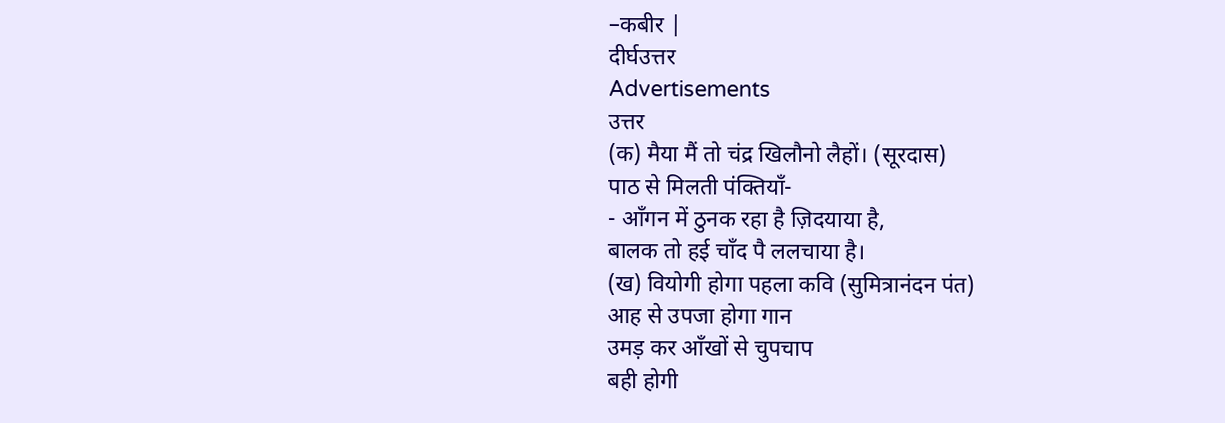–कबीर |
दीर्घउत्तर
Advertisements
उत्तर
(क) मैया मैं तो चंद्र खिलौनो लैहों। (सूरदास)
पाठ से मिलती पंक्तियाँ-
- आँगन में ठुनक रहा है ज़िदयाया है,
बालक तो हई चाँद पै ललचाया है।
(ख) वियोगी होगा पहला कवि (सुमित्रानंदन पंत)
आह से उपजा होगा गान
उमड़ कर आँखों से चुपचाप
बही होगी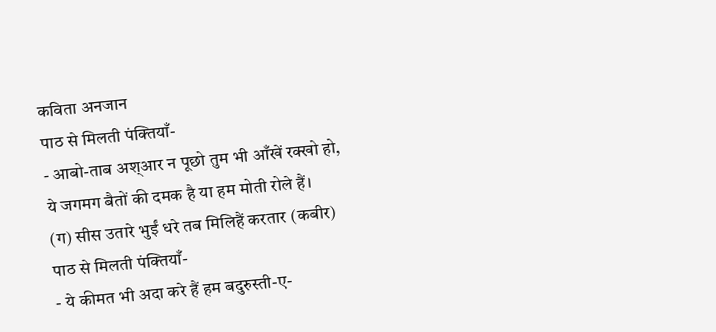कविता अनजान
पाठ से मिलती पंक्तियाँ-
- आबो-ताब अश्आर न पूछो तुम भी आँखें रक्खो हो,
ये जगमग बैतों की दमक है या हम मोती रोले हैं।
(ग) सीस उतारे भुईं धरे तब मिलिहैं करतार (कबीर)
पाठ से मिलती पंक्तियाँ-
- ये कीमत भी अदा करे हैं हम बदुरुस्ती-ए-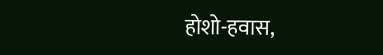होशो-हवास,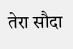तेरा सौदा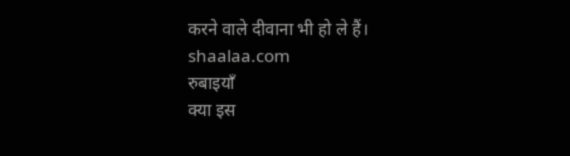करने वाले दीवाना भी हो ले हैं।
shaalaa.com
रुबाइयाँ
क्या इस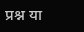प्रश्न या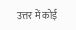उत्तर में कोई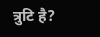त्रुटि है?